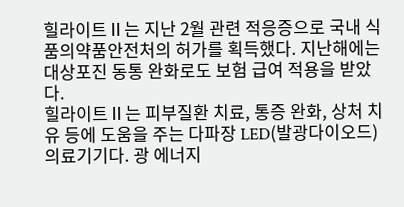힐라이트Ⅱ는 지난 2월 관련 적응증으로 국내 식품의약품안전처의 허가를 획득했다. 지난해에는 대상포진 동통 완화로도 보험 급여 적용을 받았다.
힐라이트Ⅱ는 피부질환 치료, 통증 완화, 상처 치유 등에 도움을 주는 다파장 LED(발광다이오드) 의료기기다. 광 에너지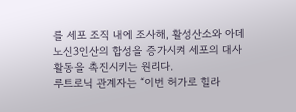를 세포 조직 내에 조사해, 활성산소와 아데노신3인산의 합성을 증가시켜 세포의 대사 활동을 촉진시키는 원리다.
루트로닉 관계자는 “이번 허가로 힐라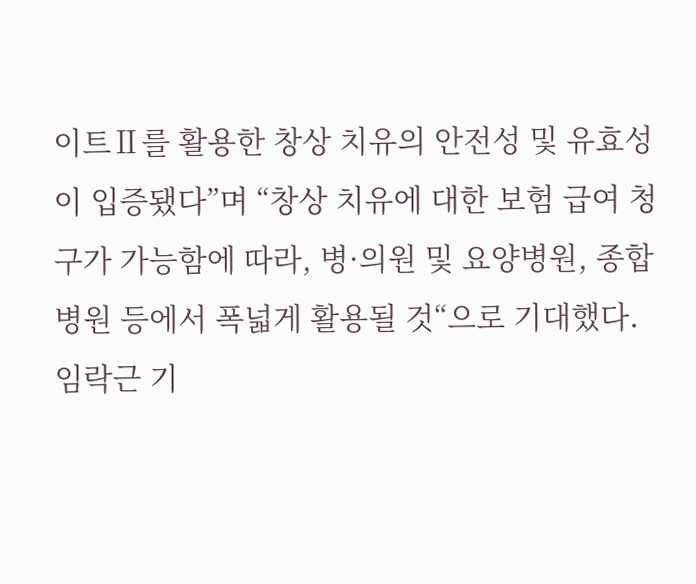이트Ⅱ를 활용한 창상 치유의 안전성 및 유효성이 입증됐다”며 “창상 치유에 대한 보험 급여 청구가 가능함에 따라, 병·의원 및 요양병원, 종합병원 등에서 폭넓게 활용될 것“으로 기대했다.
임락근 기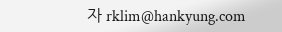자 rklim@hankyung.com